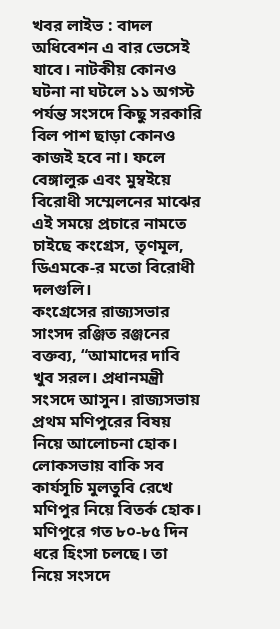খবর লাইভ : বাদল অধিবেশন এ বার ভেসেই যাবে। নাটকীয় কোনও ঘটনা না ঘটলে ১১ অগস্ট পর্যন্ত সংসদে কিছু সরকারি বিল পাশ ছাড়া কোনও কাজই হবে না। ফলে বেঙ্গালুরু এবং মুম্বইয়ে বিরোধী সম্মেলনের মাঝের এই সময়ে প্রচারে নামতে চাইছে কংগ্রেস, তৃণমূল, ডিএমকে-র মতো বিরোধী দলগুলি।
কংগ্রেসের রাজ্যসভার সাংসদ রঞ্জিত রঞ্জনের বক্তব্য, “আমাদের দাবি খুব সরল। প্রধানমন্ত্রী সংসদে আসুন। রাজ্যসভায় প্রথম মণিপুরের বিষয় নিয়ে আলোচনা হোক। লোকসভায় বাকি সব কার্যসূচি মুলতুবি রেখে মণিপুর নিয়ে বিতর্ক হোক। মণিপুরে গত ৮০-৮৫ দিন ধরে হিংসা চলছে। তা নিয়ে সংসদে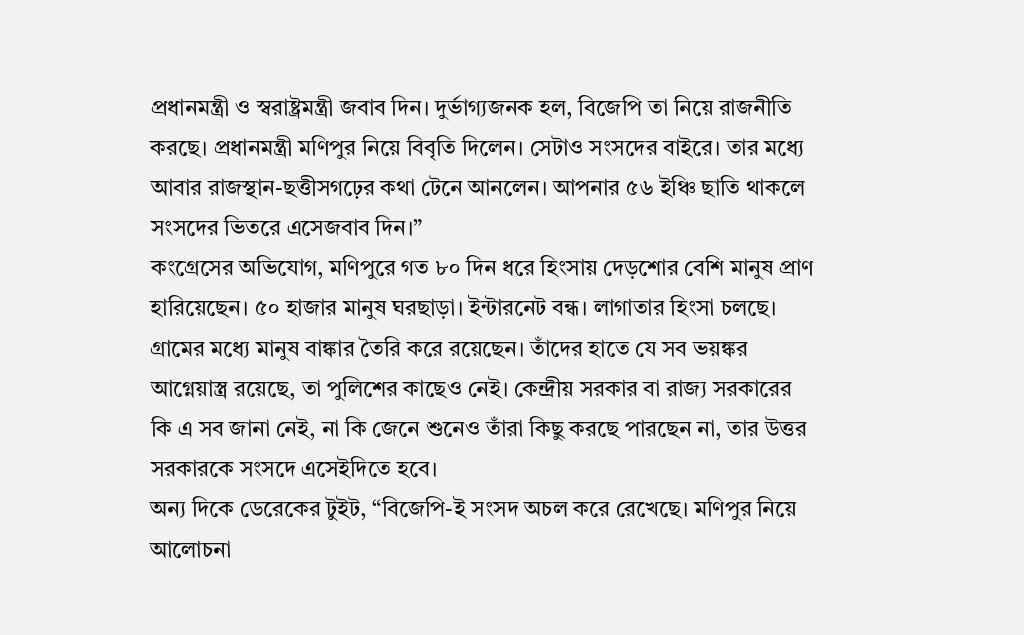প্রধানমন্ত্রী ও স্বরাষ্ট্রমন্ত্রী জবাব দিন। দুর্ভাগ্যজনক হল, বিজেপি তা নিয়ে রাজনীতি করছে। প্রধানমন্ত্রী মণিপুর নিয়ে বিবৃতি দিলেন। সেটাও সংসদের বাইরে। তার মধ্যে আবার রাজস্থান-ছত্তীসগঢ়ের কথা টেনে আনলেন। আপনার ৫৬ ইঞ্চি ছাতি থাকলে সংসদের ভিতরে এসেজবাব দিন।”
কংগ্রেসের অভিযোগ, মণিপুরে গত ৮০ দিন ধরে হিংসায় দেড়শোর বেশি মানুষ প্রাণ হারিয়েছেন। ৫০ হাজার মানুষ ঘরছাড়া। ইন্টারনেট বন্ধ। লাগাতার হিংসা চলছে। গ্রামের মধ্যে মানুষ বাঙ্কার তৈরি করে রয়েছেন। তাঁদের হাতে যে সব ভয়ঙ্কর আগ্নেয়াস্ত্র রয়েছে, তা পুলিশের কাছেও নেই। কেন্দ্রীয় সরকার বা রাজ্য সরকারের কি এ সব জানা নেই, না কি জেনে শুনেও তাঁরা কিছু করছে পারছেন না, তার উত্তর সরকারকে সংসদে এসেইদিতে হবে।
অন্য দিকে ডেরেকের টুইট, “বিজেপি-ই সংসদ অচল করে রেখেছে। মণিপুর নিয়ে আলোচনা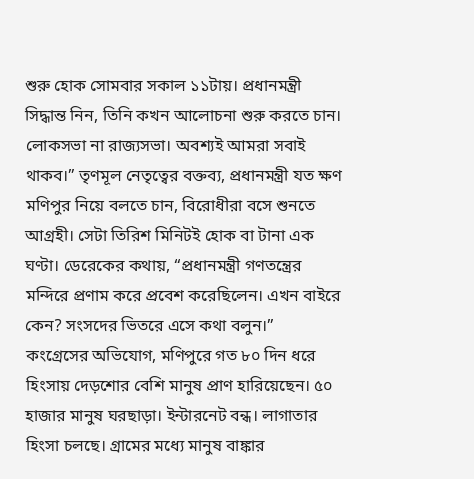শুরু হোক সোমবার সকাল ১১টায়। প্রধানমন্ত্রী সিদ্ধান্ত নিন, তিনি কখন আলোচনা শুরু করতে চান। লোকসভা না রাজ্যসভা। অবশ্যই আমরা সবাই থাকব।” তৃণমূল নেতৃত্বের বক্তব্য, প্রধানমন্ত্রী যত ক্ষণ মণিপুর নিয়ে বলতে চান, বিরোধীরা বসে শুনতে আগ্রহী। সেটা তিরিশ মিনিটই হোক বা টানা এক ঘণ্টা। ডেরেকের কথায়, “প্রধানমন্ত্রী গণতন্ত্রের মন্দিরে প্রণাম করে প্রবেশ করেছিলেন। এখন বাইরে কেন? সংসদের ভিতরে এসে কথা বলুন।”
কংগ্রেসের অভিযোগ, মণিপুরে গত ৮০ দিন ধরে হিংসায় দেড়শোর বেশি মানুষ প্রাণ হারিয়েছেন। ৫০ হাজার মানুষ ঘরছাড়া। ইন্টারনেট বন্ধ। লাগাতার হিংসা চলছে। গ্রামের মধ্যে মানুষ বাঙ্কার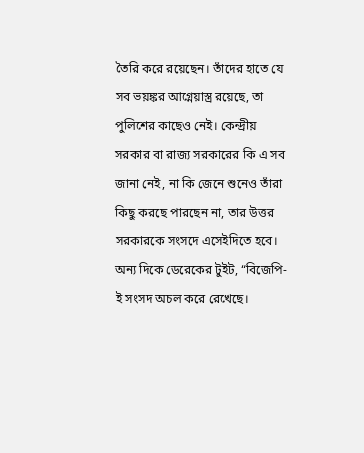তৈরি করে রয়েছেন। তাঁদের হাতে যে সব ভয়ঙ্কর আগ্নেয়াস্ত্র রয়েছে, তা পুলিশের কাছেও নেই। কেন্দ্রীয় সরকার বা রাজ্য সরকারের কি এ সব জানা নেই, না কি জেনে শুনেও তাঁরা কিছু করছে পারছেন না, তার উত্তর সরকারকে সংসদে এসেইদিতে হবে।
অন্য দিকে ডেরেকের টুইট, “বিজেপি-ই সংসদ অচল করে রেখেছে।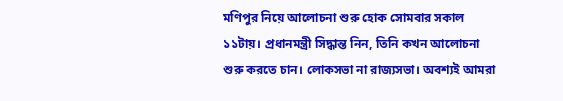মণিপুর নিয়ে আলোচনা শুরু হোক সোমবার সকাল ১১টায়। প্রধানমন্ত্রী সিদ্ধান্ত নিন, তিনি কখন আলোচনা শুরু করতে চান। লোকসভা না রাজ্যসভা। অবশ্যই আমরা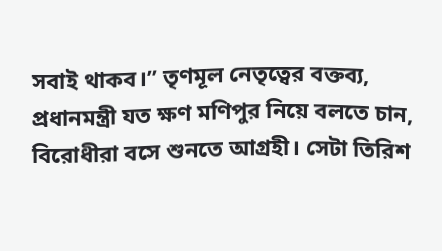সবাই থাকব।” তৃণমূল নেতৃত্বের বক্তব্য, প্রধানমন্ত্রী যত ক্ষণ মণিপুর নিয়ে বলতে চান, বিরোধীরা বসে শুনতে আগ্রহী। সেটা তিরিশ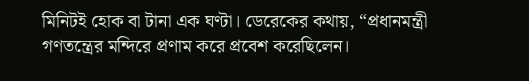মিনিটই হোক বা টানা এক ঘণ্টা। ডেরেকের কথায়, “প্রধানমন্ত্রী গণতন্ত্রের মন্দিরে প্রণাম করে প্রবেশ করেছিলেন।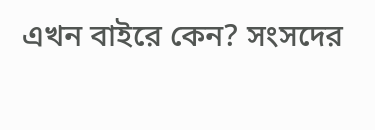এখন বাইরে কেন? সংসদের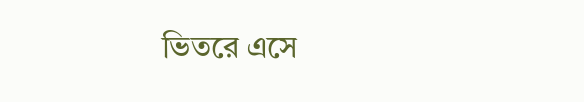ভিতরে এসে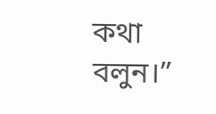কথা বলুন।”